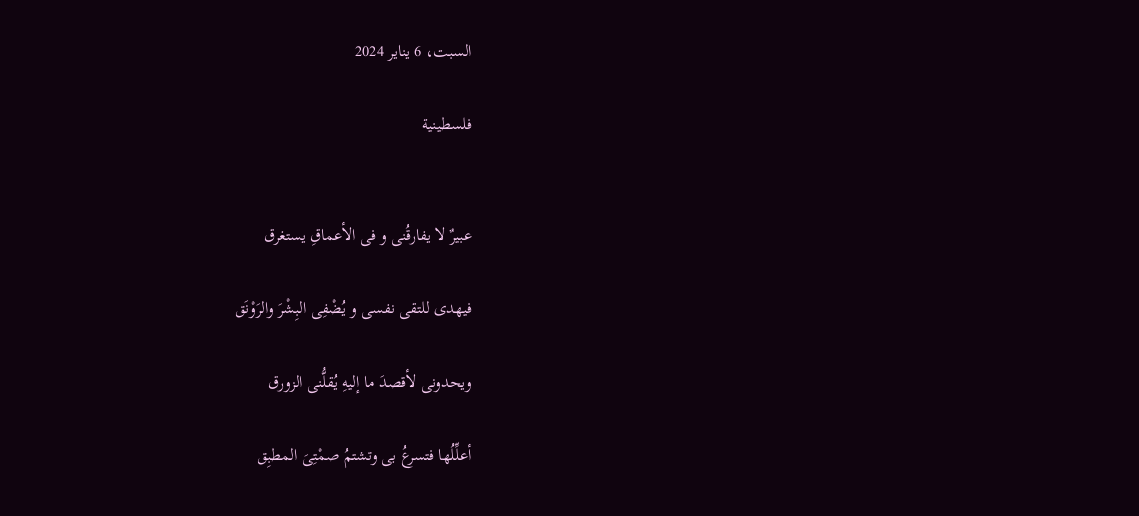السبت، 6 يناير 2024

فلسطينية


عبيرٌ لا يفارقُنى و فى الأعماقِ يستغرق

فيهدى للتقى نفسى و يُضْفِى البِشْرَ والرَوْنَق

ويحدونى لأقصدَ ما إليهِ يُقلُّنى الزورق

أعلِّلُها فتسرعُ بى وتشتمُ صمْتِىَ المطبِق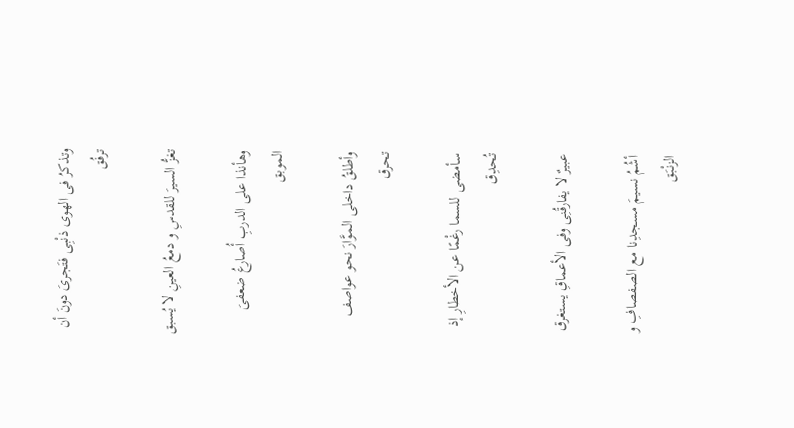وتذكرُ فى الهوى ذنْبِى فتَجرىَ دونَ أن ترفُق

تغزُّ السيرَ للقدسِ و دمعُ العينِ لا يُسبق

وهأنذا على الدربِ أُصارعُ ضعفىَ الموبق

وأطلقُ داخلى الموَّارَ نحو عواصف تحرق

سأمضى للسما رغْمًا عن الأخطارِ إذ تُحدِق

عبيرٌ لا يفارقُنِى وفى الأعماقِ يستغرق

أشُمُ نسيمَ مسجدِنا مع الصفصافِ و الزنْبَق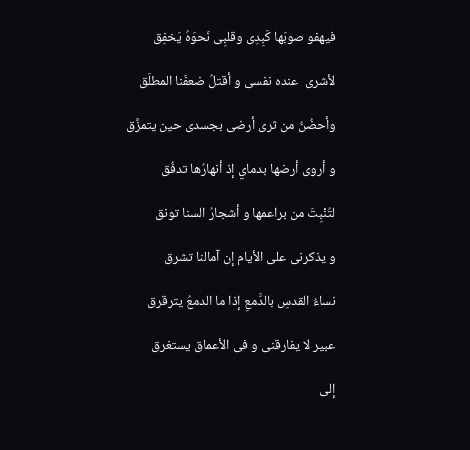فيهفو صوبَها كَبِدِى وقلبِى نَحوَهُ يَخفِق

لأشرى  عنده نفسى و أقتلُ ضعفَنا المطلَق

وأحضُنُ من ثرى أرضى بجسدى حين يتمزَّق

و أروى أرضها بدماي إذ أنهارُها تدفُق

لتُنْبِتَ من براعمها و أشجارُ السنا تونق

و يذكرنى على الأيام إن آمالنا تشرق

نساءُ القدسِ بالدَّمعِ إذا ما الدمعُ يترقرق

عبير لا يفارقنى و فى الأعماق يستغرق

إلى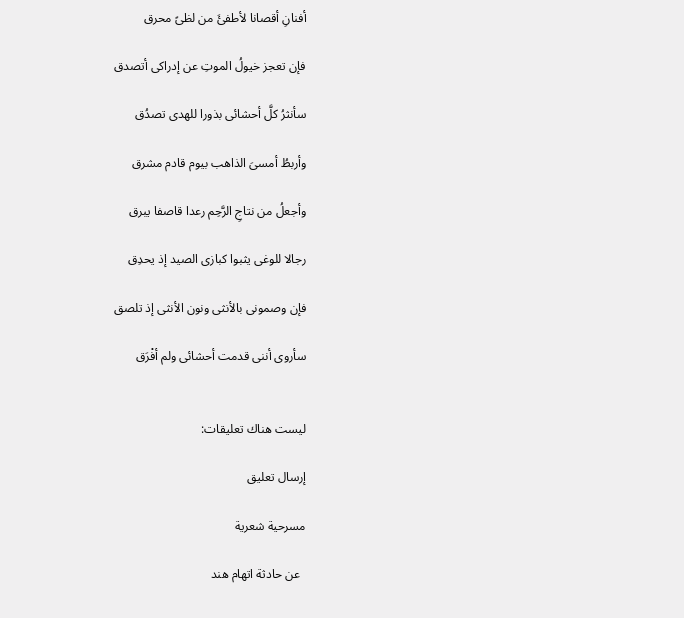أفنانِ أقصانا لأطفئَ من لظىً محرق

فإن تعجز خيولُ الموتِ عن إدراكى أتصدق

سأنثرُ كلَّ أحشائى بذورا للهدى تصدُق

وأربطُ أمسىَ الذاهب بيوم قادم مشرق

وأجعلُ من نتاجِ الرَّحِم رعدا قاصفا يبرق

رجالا للوغى يثبوا كبازى الصيد إذ يحدِق

فإن وصمونى بالأنثى ونون الأنثى إذ تلصق

سأروى أننى قدمت أحشائى ولم أفْرَق


ليست هناك تعليقات:

إرسال تعليق

مسرحية شعرية

  عن حادثة اتهام هند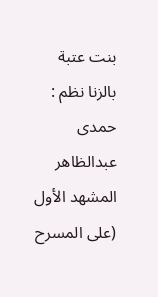بنت عتبة بالزنا نظم : حمدى عبدالظاهر  المشهد الأول (على المسرح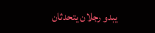يبدو رجلان يتحدثان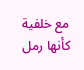مع خلفية كأنها رمل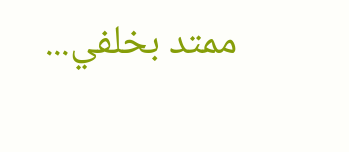ممتد بخلفي...